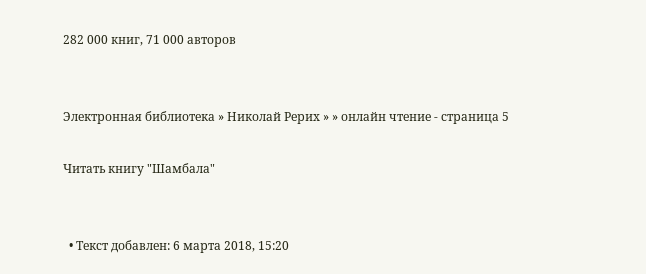282 000 книг, 71 000 авторов


Электронная библиотека » Николай Рерих » » онлайн чтение - страница 5

Читать книгу "Шамбала"


  • Текст добавлен: 6 марта 2018, 15:20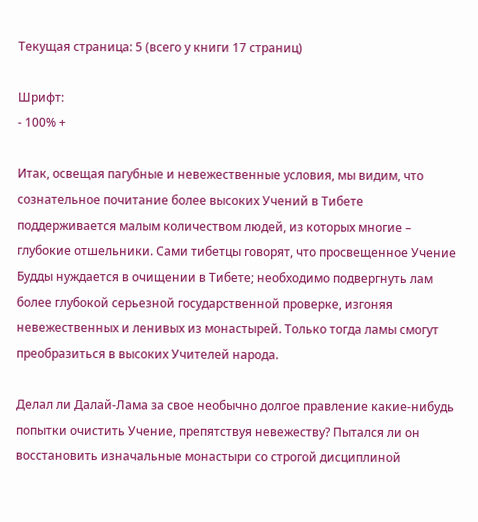Текущая страница: 5 (всего у книги 17 страниц)

Шрифт:
- 100% +

Итак, освещая пагубные и невежественные условия, мы видим, что сознательное почитание более высоких Учений в Тибете поддерживается малым количеством людей, из которых многие – глубокие отшельники. Сами тибетцы говорят, что просвещенное Учение Будды нуждается в очищении в Тибете; необходимо подвергнуть лам более глубокой серьезной государственной проверке, изгоняя невежественных и ленивых из монастырей. Только тогда ламы смогут преобразиться в высоких Учителей народа.

Делал ли Далай-Лама за свое необычно долгое правление какие-нибудь попытки очистить Учение, препятствуя невежеству? Пытался ли он восстановить изначальные монастыри со строгой дисциплиной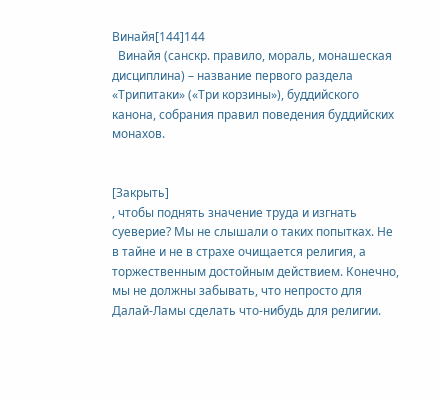Винайя[144]144
  Винайя (санскр. правило, мораль, монашеская дисциплина) – название первого раздела «Трипитаки» («Три корзины»), буддийского канона, собрания правил поведения буддийских монахов.


[Закрыть]
, чтобы поднять значение труда и изгнать суеверие? Мы не слышали о таких попытках. Не в тайне и не в страхе очищается религия, а торжественным достойным действием. Конечно, мы не должны забывать, что непросто для Далай-Ламы сделать что-нибудь для религии.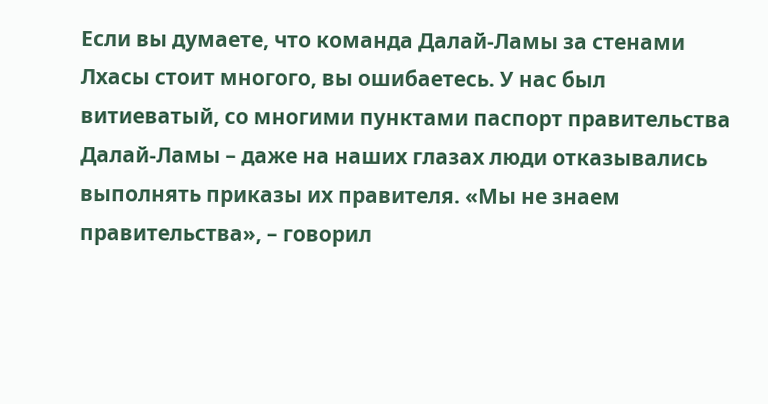Если вы думаете, что команда Далай-Ламы за стенами Лхасы стоит многого, вы ошибаетесь. У нас был витиеватый, со многими пунктами паспорт правительства Далай-Ламы – даже на наших глазах люди отказывались выполнять приказы их правителя. «Мы не знаем правительства», – говорил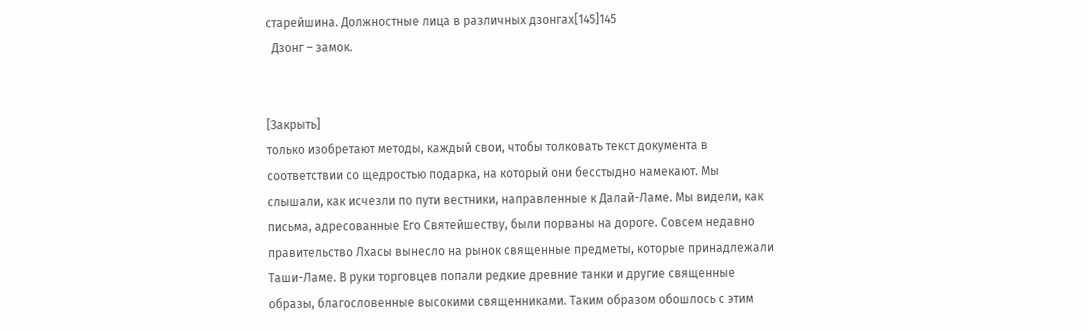старейшина. Должностные лица в различных дзонгах[145]145
  Дзонг – замок.


[Закрыть]
только изобретают методы, каждый свои, чтобы толковать текст документа в соответствии со щедростью подарка, на который они бесстыдно намекают. Мы слышали, как исчезли по пути вестники, направленные к Далай-Ламе. Мы видели, как письма, адресованные Его Святейшеству, были порваны на дороге. Совсем недавно правительство Лхасы вынесло на рынок священные предметы, которые принадлежали Таши-Ламе. В руки торговцев попали редкие древние танки и другие священные образы, благословенные высокими священниками. Таким образом обошлось с этим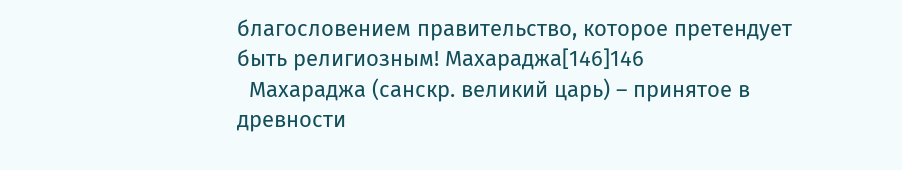благословением правительство, которое претендует быть религиозным! Махараджа[146]146
  Махараджа (санскр. великий царь) – принятое в древности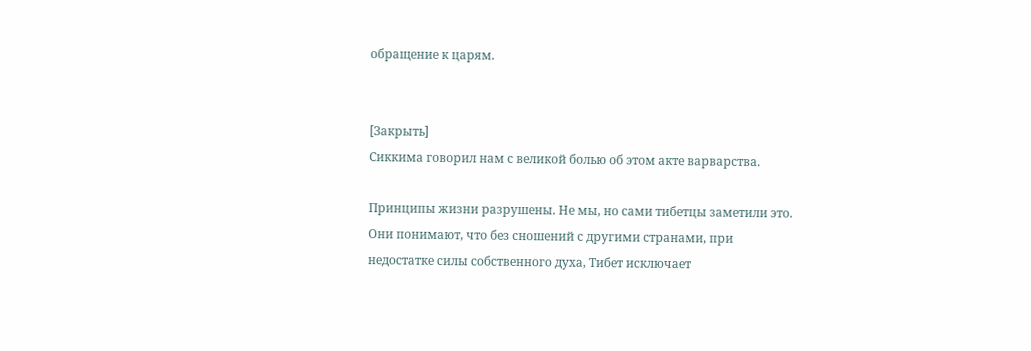обращение к царям.


[Закрыть]
Сиккима говорил нам с великой болью об этом акте варварства.

Принципы жизни разрушены. Не мы, но сами тибетцы заметили это. Они понимают, что без сношений с другими странами, при недостатке силы собственного духа, Тибет исключает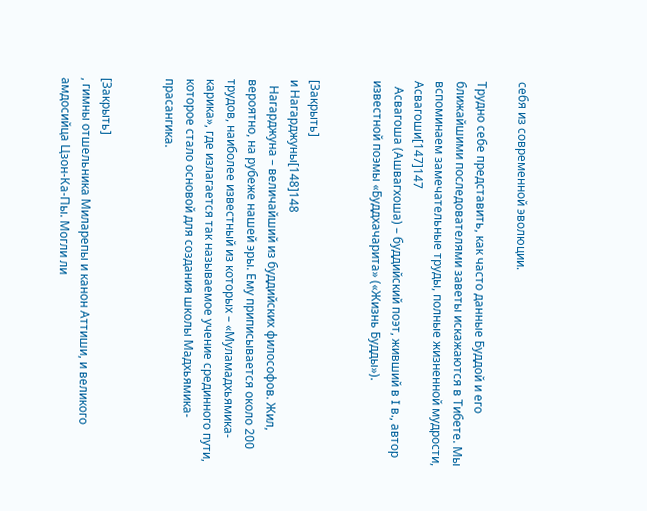себя из современной эволюции.

Трудно себе представить, как часто данные Буддой и его ближайшими последователями заветы искажаются в Тибете. Мы вспоминаем замечательные труды, полные жизненной мудрости, Асвагоши[147]147
  Асвагоша (Ашвагхоша) – буддийский поэт, живший в I в., автор известной поэмы «Буддхачарита» («Жизнь Будды»).


[Закрыть]
и Нагарджуны[148]148
  Нагарджуна – величайший из буддийских философов. Жил, вероятно, на рубеже нашей эры. Ему приписывается около 200 трудов, наиболее известный из которых – «Муламадхьямика-карика», где излагается так называемое учение срединного пути, которое стало основой для создания школы Мадхьямика-прасангика.


[Закрыть]
, гимны отшельника Миларепы и канон Аттиши, и великого амдосийца Цзон-Ка-Пы. Могли ли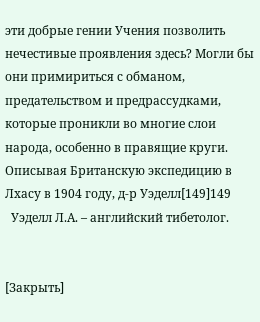эти добрые гении Учения позволить нечестивые проявления здесь? Могли бы они примириться с обманом, предательством и предрассудками, которые проникли во многие слои народа, особенно в правящие круги. Описывая Британскую экспедицию в Лхасу в 1904 году, д-р Уэделл[149]149
  Уэделл Л.А. – английский тибетолог.


[Закрыть]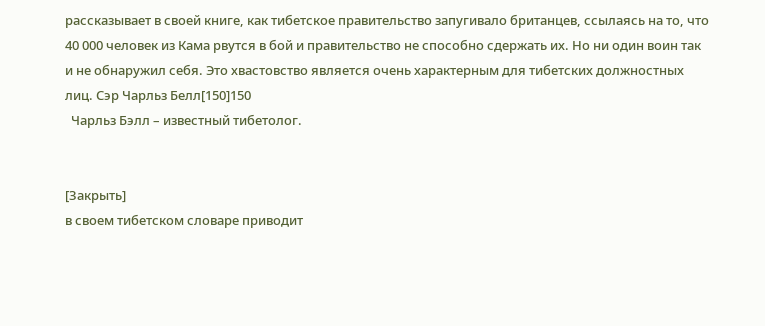рассказывает в своей книге, как тибетское правительство запугивало британцев, ссылаясь на то, что 40 000 человек из Кама рвутся в бой и правительство не способно сдержать их. Но ни один воин так и не обнаружил себя. Это хвастовство является очень характерным для тибетских должностных лиц. Сэр Чарльз Белл[150]150
  Чарльз Бэлл – известный тибетолог.


[Закрыть]
в своем тибетском словаре приводит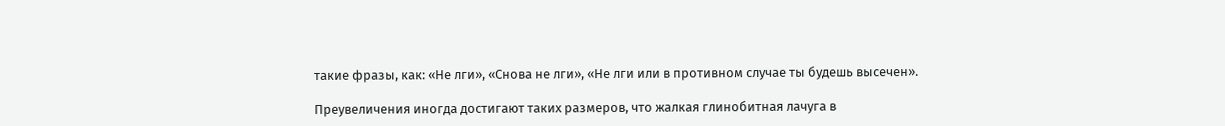такие фразы, как: «Не лги», «Снова не лги», «Не лги или в противном случае ты будешь высечен».

Преувеличения иногда достигают таких размеров, что жалкая глинобитная лачуга в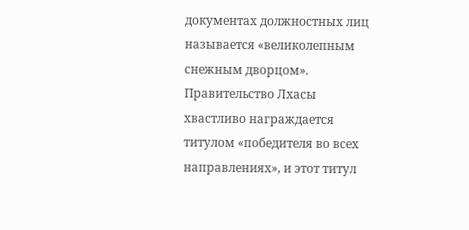документах должностных лиц называется «великолепным снежным дворцом». Правительство Лхасы хвастливо награждается титулом «победителя во всех направлениях», и этот титул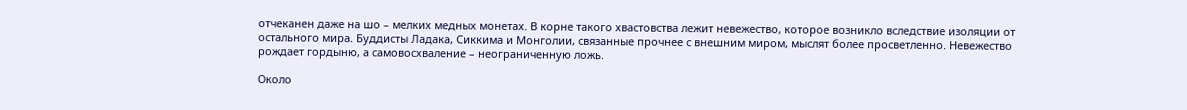отчеканен даже на шо – мелких медных монетах. В корне такого хвастовства лежит невежество, которое возникло вследствие изоляции от остального мира. Буддисты Ладака, Сиккима и Монголии, связанные прочнее с внешним миром, мыслят более просветленно. Невежество рождает гордыню, а самовосхваление – неограниченную ложь.

Около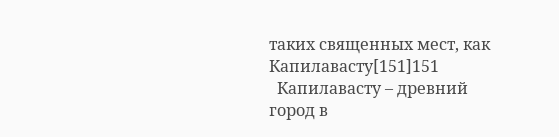таких священных мест, как Капилавасту[151]151
  Капилавасту – древний город в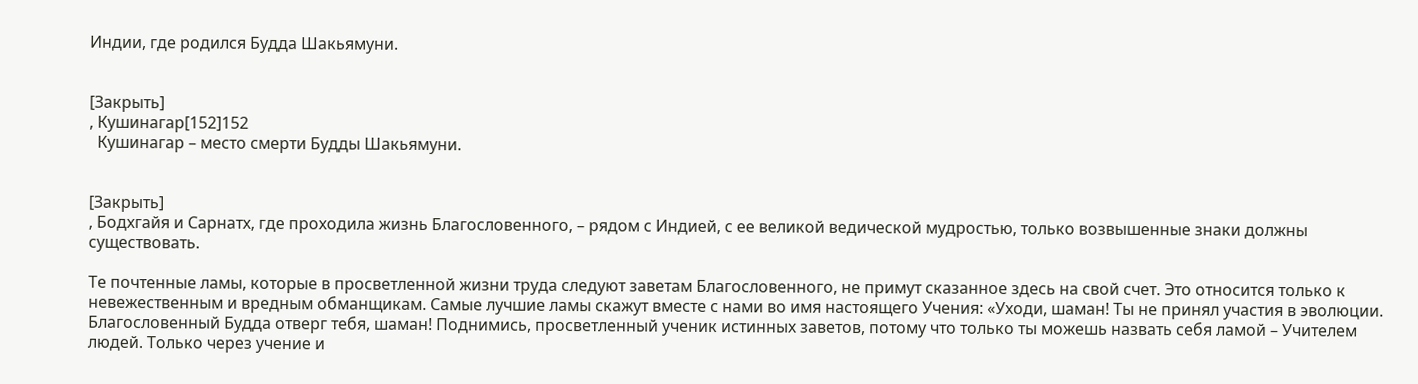Индии, где родился Будда Шакьямуни.


[Закрыть]
, Кушинагар[152]152
  Кушинагар – место смерти Будды Шакьямуни.


[Закрыть]
, Бодхгайя и Сарнатх, где проходила жизнь Благословенного, – рядом с Индией, с ее великой ведической мудростью, только возвышенные знаки должны существовать.

Те почтенные ламы, которые в просветленной жизни труда следуют заветам Благословенного, не примут сказанное здесь на свой счет. Это относится только к невежественным и вредным обманщикам. Самые лучшие ламы скажут вместе с нами во имя настоящего Учения: «Уходи, шаман! Ты не принял участия в эволюции. Благословенный Будда отверг тебя, шаман! Поднимись, просветленный ученик истинных заветов, потому что только ты можешь назвать себя ламой – Учителем людей. Только через учение и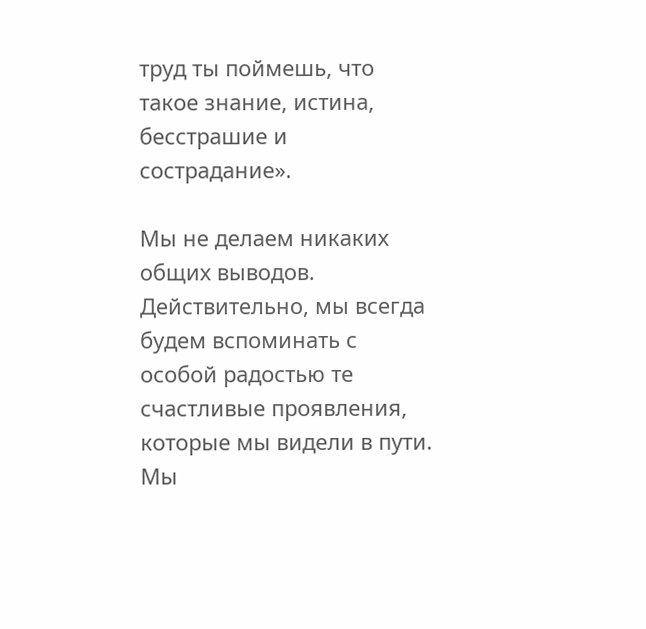труд ты поймешь, что такое знание, истина, бесстрашие и сострадание».

Мы не делаем никаких общих выводов. Действительно, мы всегда будем вспоминать с особой радостью те счастливые проявления, которые мы видели в пути. Мы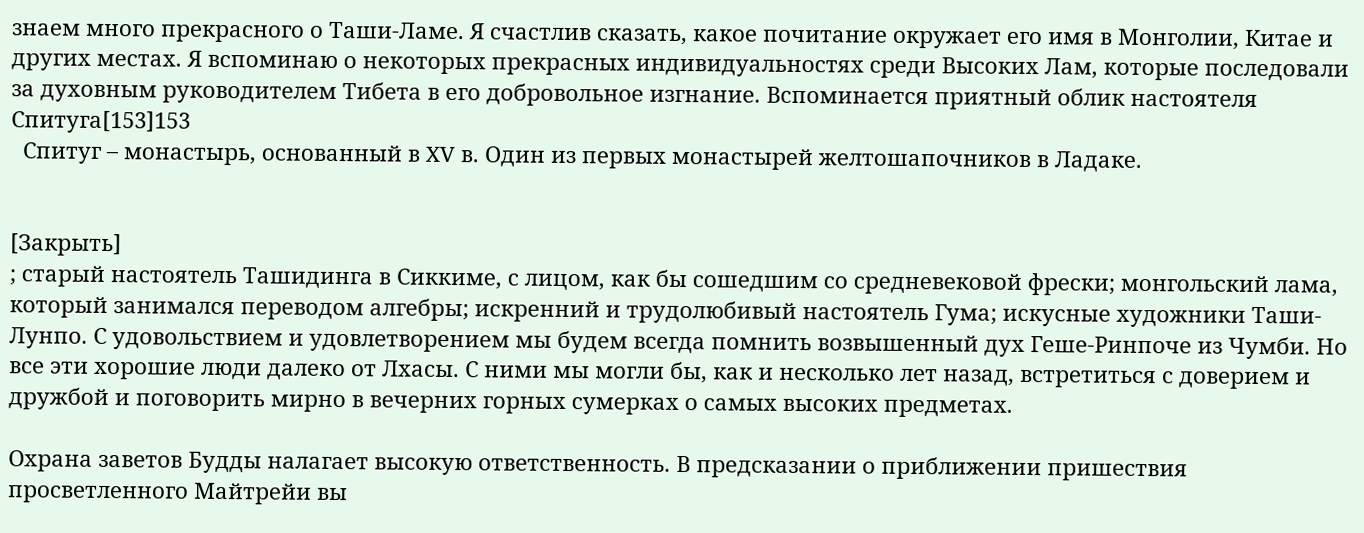знаем много прекрасного о Таши-Ламе. Я счастлив сказать, какое почитание окружает его имя в Монголии, Китае и других местах. Я вспоминаю о некоторых прекрасных индивидуальностях среди Высоких Лам, которые последовали за духовным руководителем Тибета в его добровольное изгнание. Вспоминается приятный облик настоятеля Спитуга[153]153
  Спитуг – монастырь, основанный в XV в. Один из первых монастырей желтошапочников в Ладаке.


[Закрыть]
; старый настоятель Ташидинга в Сиккиме, с лицом, как бы сошедшим со средневековой фрески; монгольский лама, который занимался переводом алгебры; искренний и трудолюбивый настоятель Гума; искусные художники Таши-Лунпо. С удовольствием и удовлетворением мы будем всегда помнить возвышенный дух Геше-Ринпоче из Чумби. Но все эти хорошие люди далеко от Лхасы. С ними мы могли бы, как и несколько лет назад, встретиться с доверием и дружбой и поговорить мирно в вечерних горных сумерках о самых высоких предметах.

Охрана заветов Будды налагает высокую ответственность. В предсказании о приближении пришествия просветленного Майтрейи вы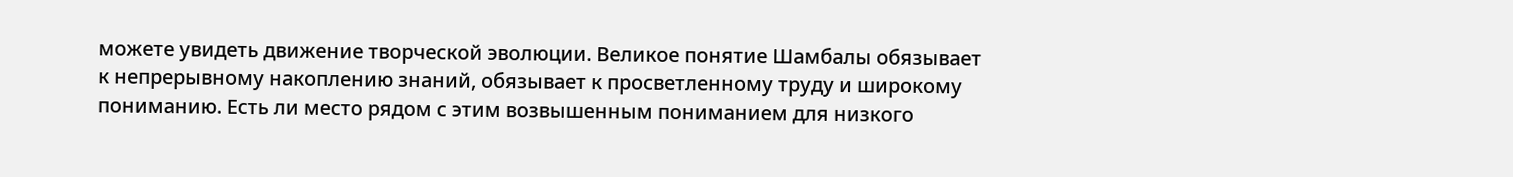можете увидеть движение творческой эволюции. Великое понятие Шамбалы обязывает к непрерывному накоплению знаний, обязывает к просветленному труду и широкому пониманию. Есть ли место рядом с этим возвышенным пониманием для низкого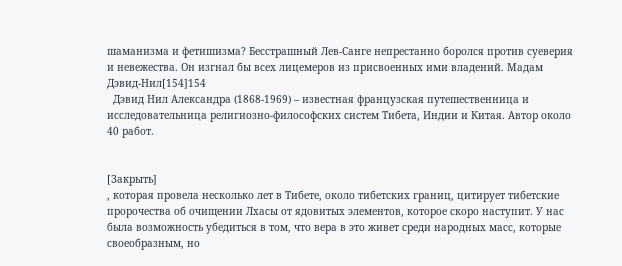шаманизма и фетишизма? Бесстрашный Лев-Санге непрестанно боролся против суеверия и невежества. Он изгнал бы всех лицемеров из присвоенных ими владений. Мадам Дэвид-Нил[154]154
  Дэвид Нил Александра (1868-1969) – известная французская путешественница и исследовательница религиозно-философских систем Тибета, Индии и Китая. Автор около 40 работ.


[Закрыть]
, которая провела несколько лет в Тибете, около тибетских границ, цитирует тибетские пророчества об очищении Лхасы от ядовитых элементов, которое скоро наступит. У нас была возможность убедиться в том, что вера в это живет среди народных масс, которые своеобразным, но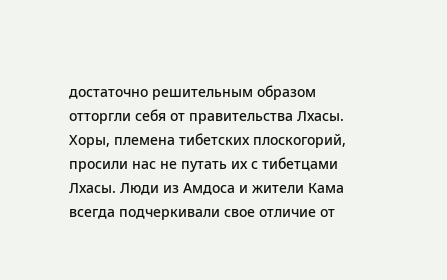достаточно решительным образом отторгли себя от правительства Лхасы. Хоры, племена тибетских плоскогорий, просили нас не путать их с тибетцами Лхасы. Люди из Амдоса и жители Кама всегда подчеркивали свое отличие от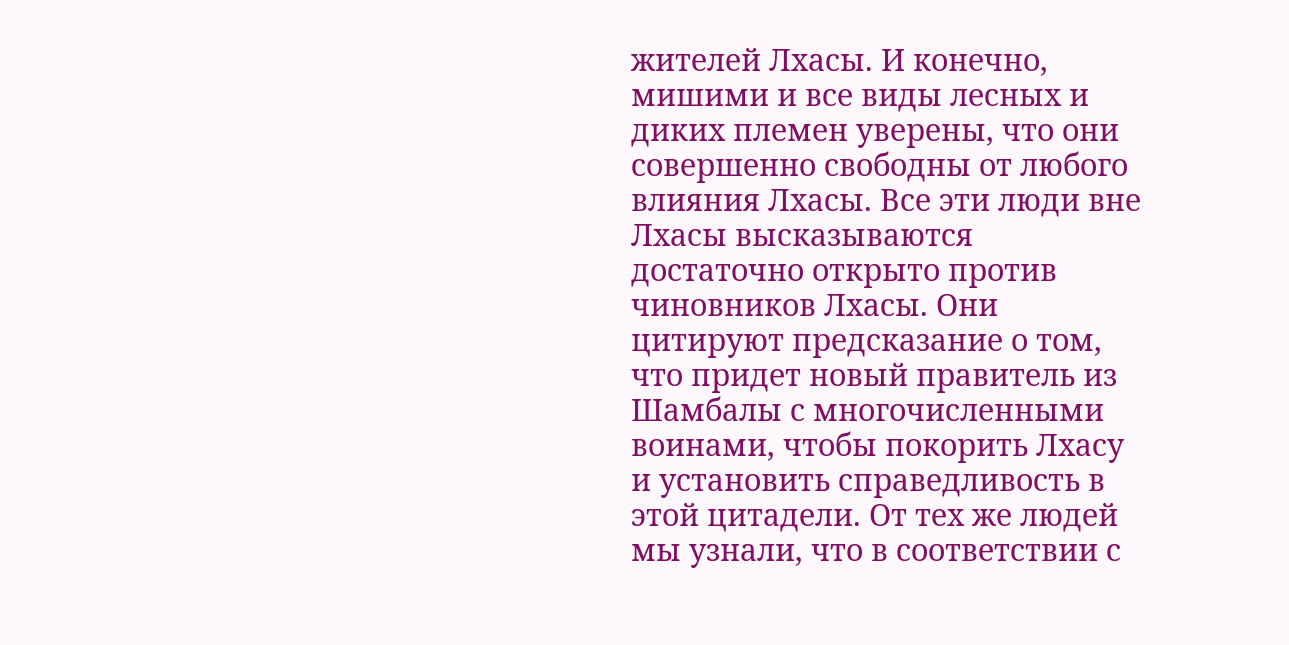жителей Лхасы. И конечно, мишими и все виды лесных и диких племен уверены, что они совершенно свободны от любого влияния Лхасы. Все эти люди вне Лхасы высказываются достаточно открыто против чиновников Лхасы. Они цитируют предсказание о том, что придет новый правитель из Шамбалы с многочисленными воинами, чтобы покорить Лхасу и установить справедливость в этой цитадели. От тех же людей мы узнали, что в соответствии с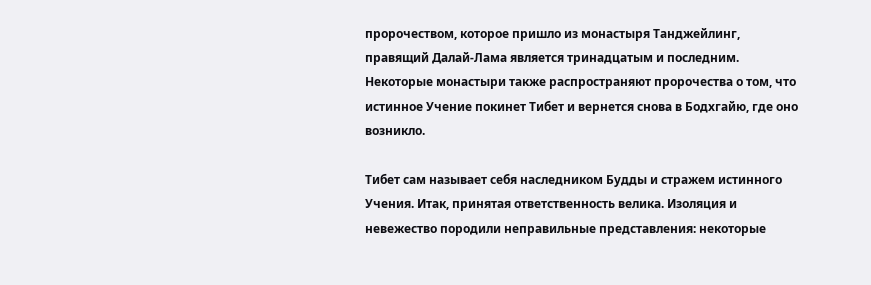пророчеством, которое пришло из монастыря Танджейлинг, правящий Далай-Лама является тринадцатым и последним. Некоторые монастыри также распространяют пророчества о том, что истинное Учение покинет Тибет и вернется снова в Бодхгайю, где оно возникло.

Тибет сам называет себя наследником Будды и стражем истинного Учения. Итак, принятая ответственность велика. Изоляция и невежество породили неправильные представления: некоторые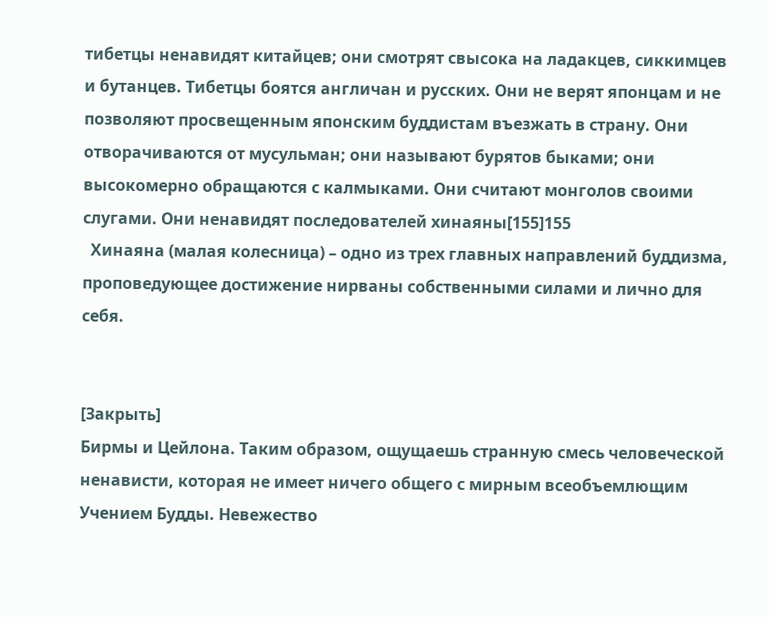тибетцы ненавидят китайцев; они смотрят свысока на ладакцев, сиккимцев и бутанцев. Тибетцы боятся англичан и русских. Они не верят японцам и не позволяют просвещенным японским буддистам въезжать в страну. Они отворачиваются от мусульман; они называют бурятов быками; они высокомерно обращаются с калмыками. Они считают монголов своими слугами. Они ненавидят последователей хинаяны[155]155
  Хинаяна (малая колесница) – одно из трех главных направлений буддизма, проповедующее достижение нирваны собственными силами и лично для себя.


[Закрыть]
Бирмы и Цейлона. Таким образом, ощущаешь странную смесь человеческой ненависти, которая не имеет ничего общего с мирным всеобъемлющим Учением Будды. Невежество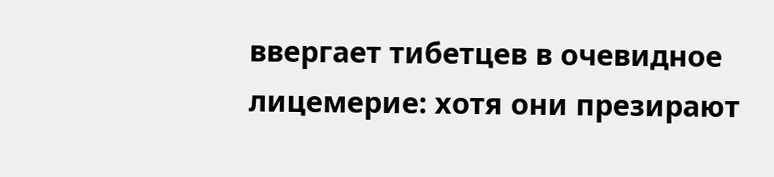ввергает тибетцев в очевидное лицемерие: хотя они презирают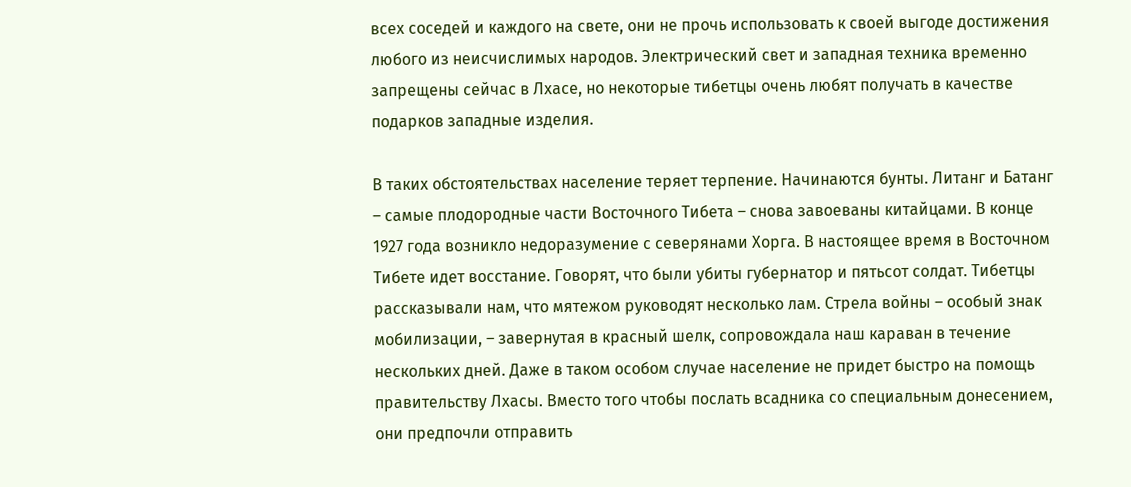всех соседей и каждого на свете, они не прочь использовать к своей выгоде достижения любого из неисчислимых народов. Электрический свет и западная техника временно запрещены сейчас в Лхасе, но некоторые тибетцы очень любят получать в качестве подарков западные изделия.

В таких обстоятельствах население теряет терпение. Начинаются бунты. Литанг и Батанг – самые плодородные части Восточного Тибета – снова завоеваны китайцами. В конце 1927 года возникло недоразумение с северянами Хорга. В настоящее время в Восточном Тибете идет восстание. Говорят, что были убиты губернатор и пятьсот солдат. Тибетцы рассказывали нам, что мятежом руководят несколько лам. Стрела войны – особый знак мобилизации, – завернутая в красный шелк, сопровождала наш караван в течение нескольких дней. Даже в таком особом случае население не придет быстро на помощь правительству Лхасы. Вместо того чтобы послать всадника со специальным донесением, они предпочли отправить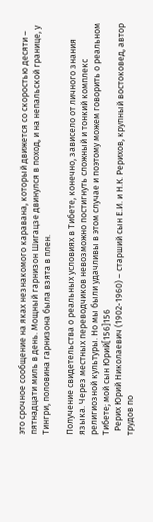это срочное сообщение на яках незнакомого каравана, который движется со скоростью десяти – пятнадцати миль в день. Мощный гарнизон Шигацзе двинулся в поход, и на непальской границе, у Тингри, половина гарнизона была взята в плен.

Получение свидетельства о реальных условиях в Тибете, конечно, зависело от личного знания языка. Через местных переводчиков невозможно постигнуть сложный и тонкий комплекс религиозной культуры. Но мы были удачливы в этом случае и поэтому можем говорить о реальном Тибете; мой сын Юрий[156]156
  Рерих Юрий Николаевич (1902-1960) – старший сын Е.И. и Н.К. Рерихов, крупный востоковед, автор трудов по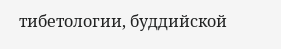тибетологии, буддийской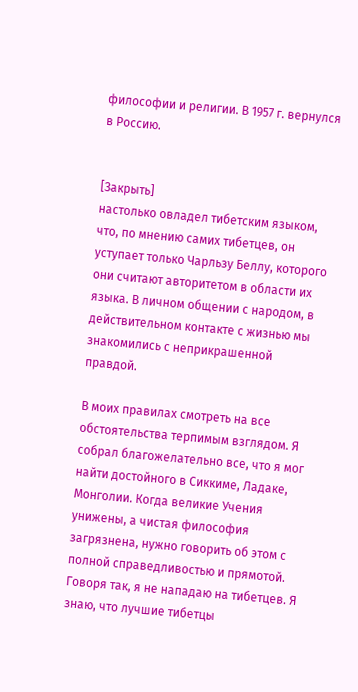философии и религии. В 1957 г. вернулся в Россию.


[Закрыть]
настолько овладел тибетским языком, что, по мнению самих тибетцев, он уступает только Чарльзу Беллу, которого они считают авторитетом в области их языка. В личном общении с народом, в действительном контакте с жизнью мы знакомились с неприкрашенной правдой.

В моих правилах смотреть на все обстоятельства терпимым взглядом. Я собрал благожелательно все, что я мог найти достойного в Сиккиме, Ладаке, Монголии. Когда великие Учения унижены, а чистая философия загрязнена, нужно говорить об этом с полной справедливостью и прямотой. Говоря так, я не нападаю на тибетцев. Я знаю, что лучшие тибетцы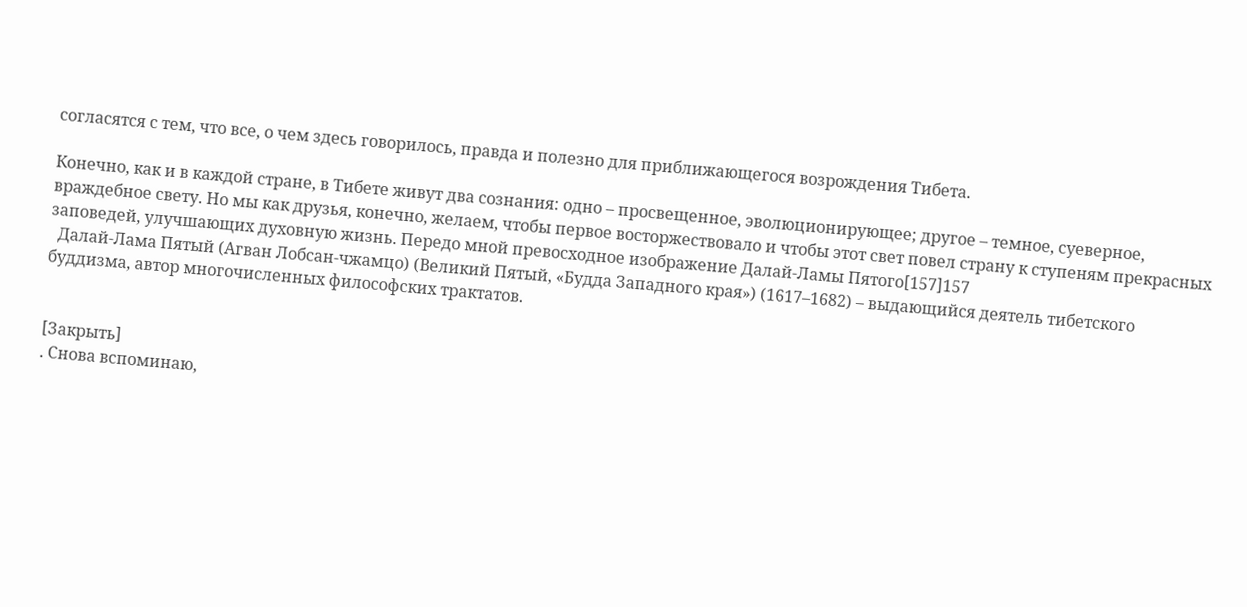согласятся с тем, что все, о чем здесь говорилось, правда и полезно для приближающегося возрождения Тибета.

Конечно, как и в каждой стране, в Тибете живут два сознания: одно – просвещенное, эволюционирующее; другое – темное, суеверное, враждебное свету. Но мы как друзья, конечно, желаем, чтобы первое восторжествовало и чтобы этот свет повел страну к ступеням прекрасных заповедей, улучшающих духовную жизнь. Передо мной превосходное изображение Далай-Ламы Пятого[157]157
  Далай-Лама Пятый (Агван Лобсан-чжамцо) (Великий Пятый, «Будда Западного края») (1617–1682) – выдающийся деятель тибетского буддизма, автор многочисленных философских трактатов.


[Закрыть]
. Снова вспоминаю,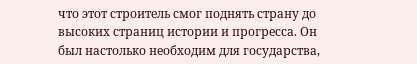что этот строитель смог поднять страну до высоких страниц истории и прогресса. Он был настолько необходим для государства,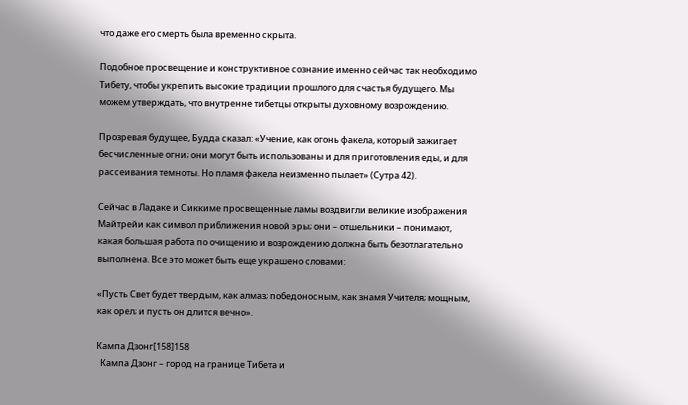что даже его смерть была временно скрыта.

Подобное просвещение и конструктивное сознание именно сейчас так необходимо Тибету, чтобы укрепить высокие традиции прошлого для счастья будущего. Мы можем утверждать, что внутренне тибетцы открыты духовному возрождению.

Прозревая будущее, Будда сказал: «Учение, как огонь факела, который зажигает бесчисленные огни; они могут быть использованы и для приготовления еды, и для рассеивания темноты. Но пламя факела неизменно пылает» (Сутра 42).

Сейчас в Ладаке и Сиккиме просвещенные ламы воздвигли великие изображения Майтрейи как символ приближения новой эры; они – отшельники – понимают, какая большая работа по очищению и возрождению должна быть безотлагательно выполнена. Все это может быть еще украшено словами:

«Пусть Свет будет твердым, как алмаз; победоносным, как знамя Учителя; мощным, как орел; и пусть он длится вечно».

Кампа Дзонг[158]158
  Кампа Дзонг – город на границе Тибета и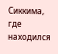Сиккима, где находился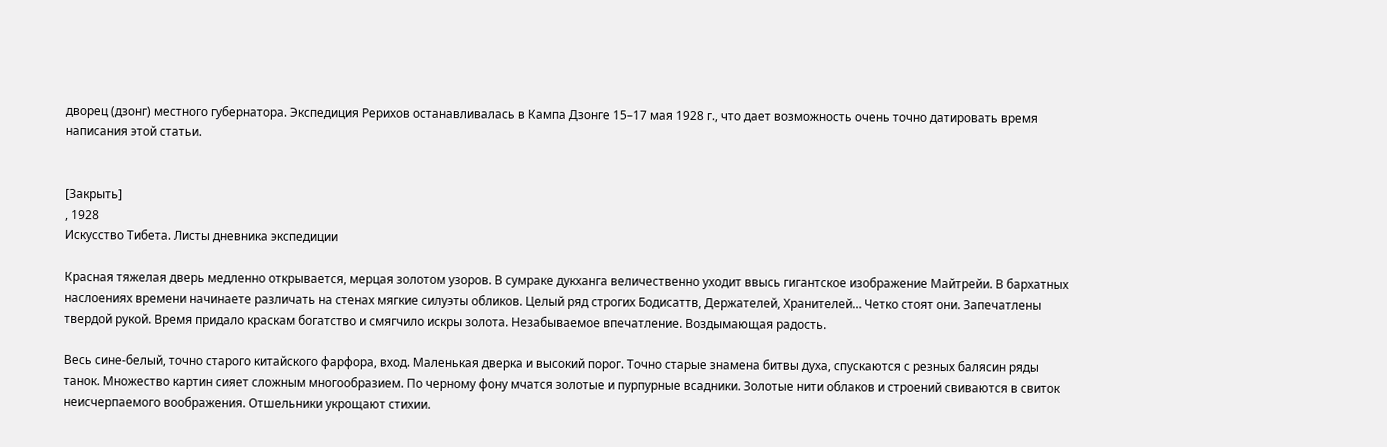дворец (дзонг) местного губернатора. Экспедиция Рерихов останавливалась в Кампа Дзонге 15–17 мая 1928 г., что дает возможность очень точно датировать время написания этой статьи.


[Закрыть]
, 1928
Искусство Тибета. Листы дневника экспедиции

Красная тяжелая дверь медленно открывается, мерцая золотом узоров. В сумраке дукханга величественно уходит ввысь гигантское изображение Майтрейи. В бархатных наслоениях времени начинаете различать на стенах мягкие силуэты обликов. Целый ряд строгих Бодисаттв, Держателей, Хранителей… Четко стоят они. Запечатлены твердой рукой. Время придало краскам богатство и смягчило искры золота. Незабываемое впечатление. Воздымающая радость.

Весь сине-белый, точно старого китайского фарфора, вход. Маленькая дверка и высокий порог. Точно старые знамена битвы духа, спускаются с резных балясин ряды танок. Множество картин сияет сложным многообразием. По черному фону мчатся золотые и пурпурные всадники. Золотые нити облаков и строений свиваются в свиток неисчерпаемого воображения. Отшельники укрощают стихии.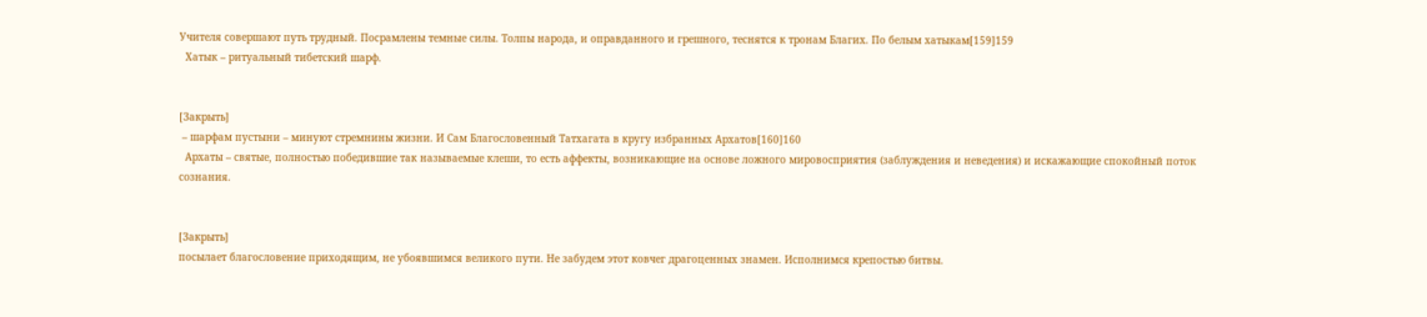Учителя совершают путь трудный. Посрамлены темные силы. Толпы народа, и оправданного и грешного, теснятся к тронам Благих. По белым хатыкам[159]159
  Хатык – ритуальный тибетский шарф.


[Закрыть]
 – шарфам пустыни – минуют стремнины жизни. И Сам Благословенный Татхагата в кругу избранных Архатов[160]160
  Архаты – святые, полностью победившие так называемые клеши, то есть аффекты, возникающие на основе ложного мировосприятия (заблуждения и неведения) и искажающие спокойный поток сознания.


[Закрыть]
посылает благословение приходящим, не убоявшимся великого пути. Не забудем этот ковчег драгоценных знамен. Исполнимся крепостью битвы.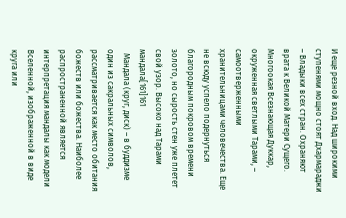И еще резной вход. Над широкими ступенями мощно стоят Дхармараджи – Владыки всех стран. Охраняют врата к Великой Матери Сущего. Многоокая Всезнающая Дуккар, окруженная светлыми Тарами, – самоотверженными хранительницами человечества. Еще не всюду успело подернуться благородным покровом времени золото, но сырость стен уже плетет свой узор. Высоко над Тарами мандала[161]161
  Мандала (круг, диск) – в буддизме один из сакральных символов, рассматривается как место обитания божеств или божества. Наиболее распространенной является интерпретация мандалы как модели Вселенной, изображенной в виде круга или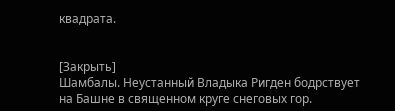квадрата.


[Закрыть]
Шамбалы. Неустанный Владыка Ригден бодрствует на Башне в священном круге снеговых гор.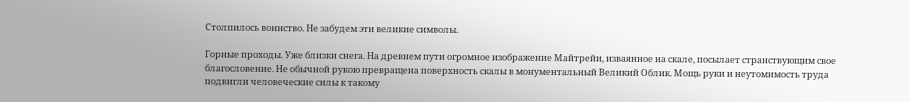Столпилось воинство. Не забудем эти великие символы.

Горные проходы. Уже близки снега. На древнем пути огромное изображение Майтрейи, изваянное на скале, посылает странствующим свое благословение. Не обычной рукою превращена поверхность скалы в монументальный Великий Облик. Мощь руки и неутомимость труда подвигли человеческие силы к такому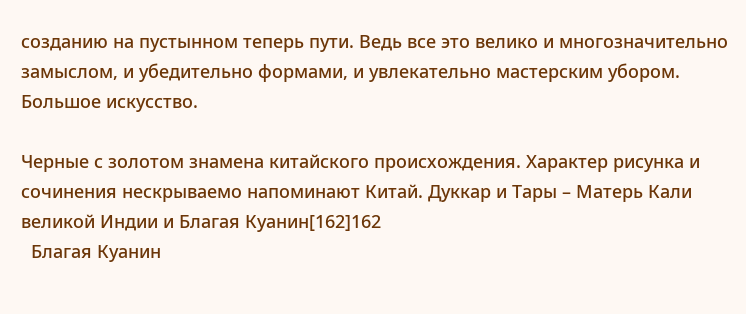созданию на пустынном теперь пути. Ведь все это велико и многозначительно замыслом, и убедительно формами, и увлекательно мастерским убором. Большое искусство.

Черные с золотом знамена китайского происхождения. Характер рисунка и сочинения нескрываемо напоминают Китай. Дуккар и Тары – Матерь Кали великой Индии и Благая Куанин[162]162
  Благая Куанин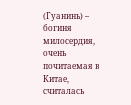(Гуанинь) – богиня милосердия, очень почитаемая в Китае, считалась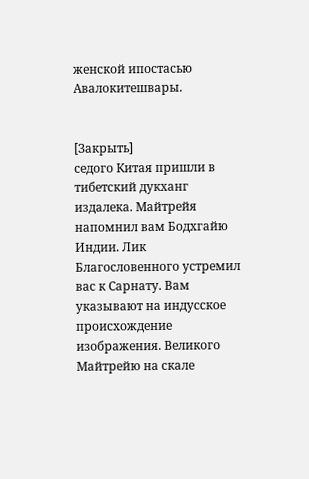женской ипостасью Авалокитешвары.


[Закрыть]
седого Китая пришли в тибетский дукханг издалека. Майтрейя напомнил вам Бодхгайю Индии. Лик Благословенного устремил вас к Сарнату. Вам указывают на индусское происхождение изображения. Великого Майтрейю на скале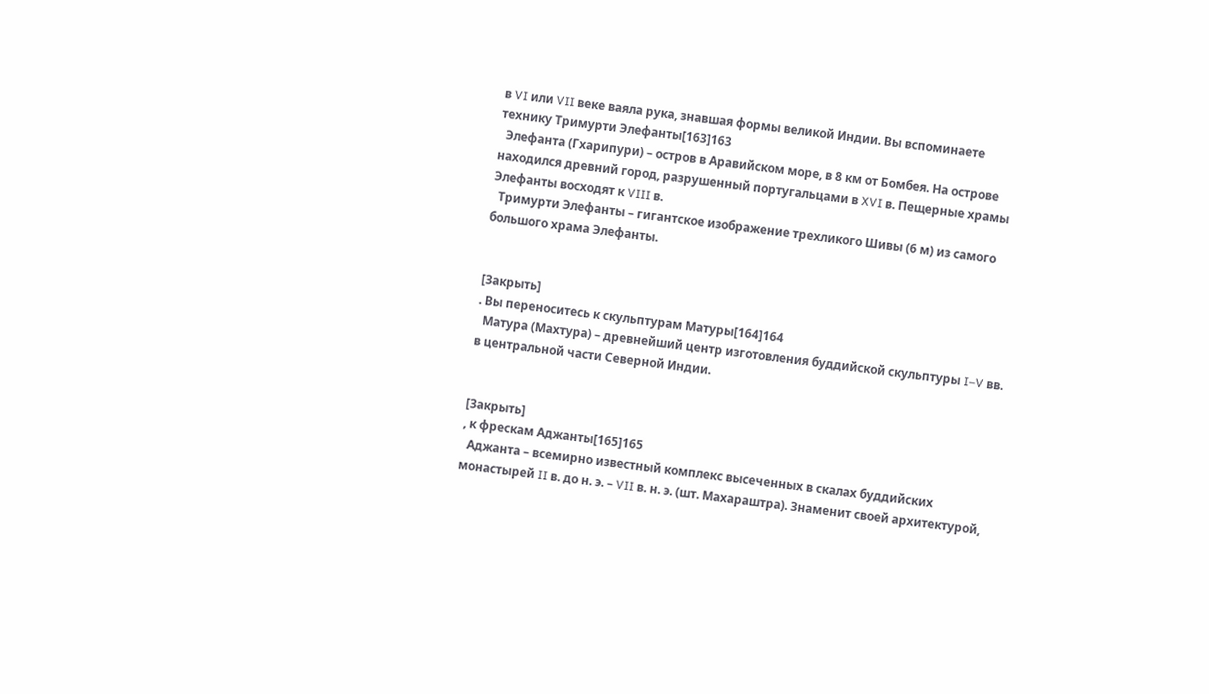в VI или VII веке ваяла рука, знавшая формы великой Индии. Вы вспоминаете технику Тримурти Элефанты[163]163
  Элефанта (Гхарипури) – остров в Аравийском море, в 8 км от Бомбея. На острове находился древний город, разрушенный португальцами в XVI в. Пещерные храмы Элефанты восходят к VIII в.
  Тримурти Элефанты – гигантское изображение трехликого Шивы (6 м) из самого большого храма Элефанты.


[Закрыть]
. Вы переноситесь к скульптурам Матуры[164]164
  Матура (Махтура) – древнейший центр изготовления буддийской скульптуры I–V вв. в центральной части Северной Индии.


[Закрыть]
, к фрескам Аджанты[165]165
  Аджанта – всемирно известный комплекс высеченных в скалах буддийских монастырей II в. до н. э. – VII в. н. э. (шт. Махараштра). Знаменит своей архитектурой,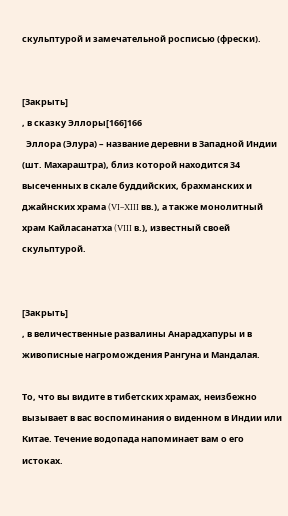скульптурой и замечательной росписью (фрески).


[Закрыть]
, в сказку Эллоры[166]166
  Эллора (Элура) – название деревни в Западной Индии (шт. Махараштра), близ которой находится 34 высеченных в скале буддийских, брахманских и джайнских храма (VI–XIII вв.), а также монолитный храм Кайласанатха (VIII в.), известный своей скульптурой.


[Закрыть]
, в величественные развалины Анарадхапуры и в живописные нагромождения Рангуна и Мандалая.

То, что вы видите в тибетских храмах, неизбежно вызывает в вас воспоминания о виденном в Индии или Китае. Течение водопада напоминает вам о его истоках.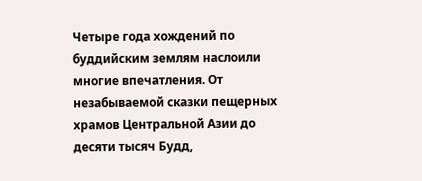Четыре года хождений по буддийским землям наслоили многие впечатления. От незабываемой сказки пещерных храмов Центральной Азии до десяти тысяч Будд,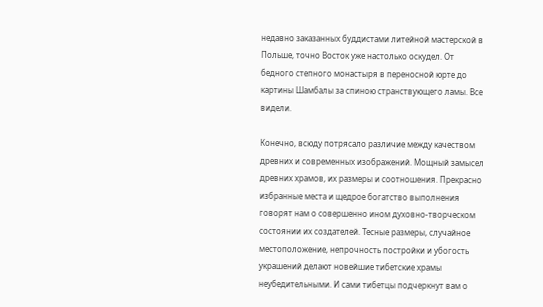недавно заказанных буддистами литейной мастерской в Польше, точно Восток уже настолько оскудел. От бедного степного монастыря в переносной юрте до картины Шамбалы за спиною странствующего ламы. Все видели.

Конечно, всюду потрясало различие между качеством древних и современных изображений. Мощный замысел древних храмов, их размеры и соотношения. Прекрасно избранные места и щедрое богатство выполнения говорят нам о совершенно ином духовно-творческом состоянии их создателей. Тесные размеры, случайное местоположение, непрочность постройки и убогость украшений делают новейшие тибетские храмы неубедительными. И сами тибетцы подчеркнут вам о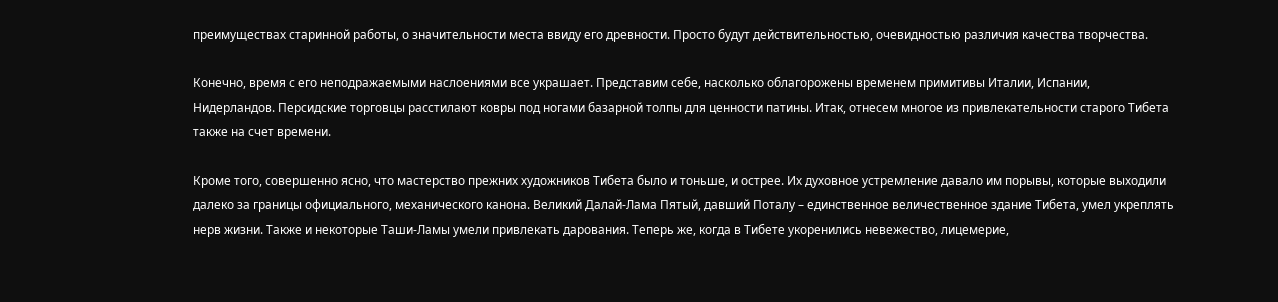преимуществах старинной работы, о значительности места ввиду его древности. Просто будут действительностью, очевидностью различия качества творчества.

Конечно, время с его неподражаемыми наслоениями все украшает. Представим себе, насколько облагорожены временем примитивы Италии, Испании, Нидерландов. Персидские торговцы расстилают ковры под ногами базарной толпы для ценности патины. Итак, отнесем многое из привлекательности старого Тибета также на счет времени.

Кроме того, совершенно ясно, что мастерство прежних художников Тибета было и тоньше, и острее. Их духовное устремление давало им порывы, которые выходили далеко за границы официального, механического канона. Великий Далай-Лама Пятый, давший Поталу – единственное величественное здание Тибета, умел укреплять нерв жизни. Также и некоторые Таши-Ламы умели привлекать дарования. Теперь же, когда в Тибете укоренились невежество, лицемерие,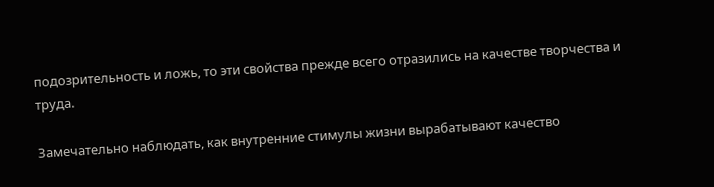подозрительность и ложь, то эти свойства прежде всего отразились на качестве творчества и труда.

Замечательно наблюдать, как внутренние стимулы жизни вырабатывают качество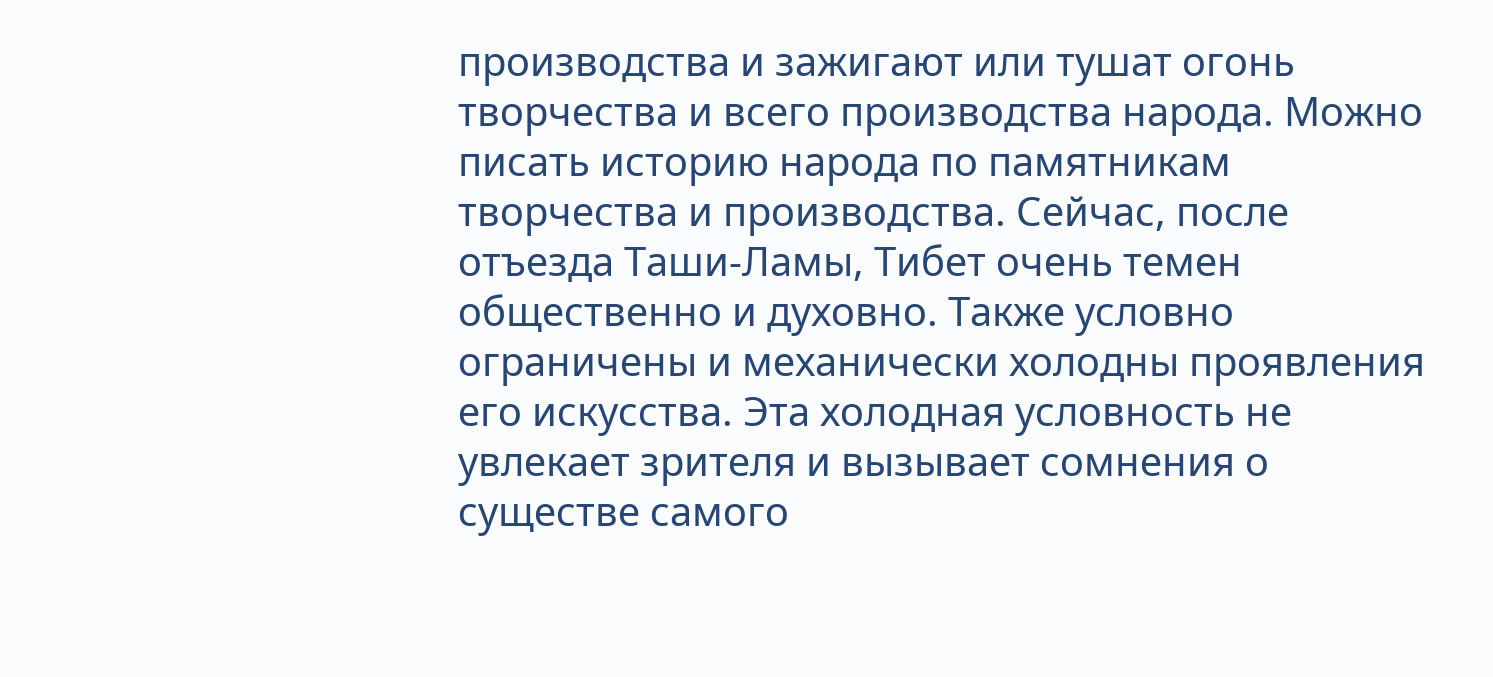производства и зажигают или тушат огонь творчества и всего производства народа. Можно писать историю народа по памятникам творчества и производства. Сейчас, после отъезда Таши-Ламы, Тибет очень темен общественно и духовно. Также условно ограничены и механически холодны проявления его искусства. Эта холодная условность не увлекает зрителя и вызывает сомнения о существе самого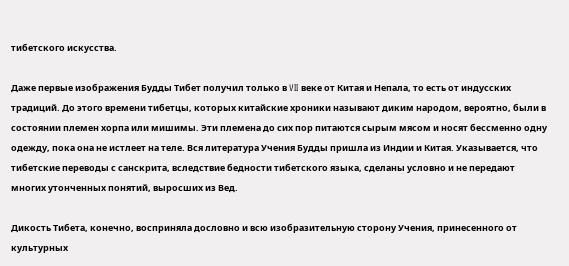тибетского искусства.

Даже первые изображения Будды Тибет получил только в VII веке от Китая и Непала, то есть от индусских традиций. До этого времени тибетцы, которых китайские хроники называют диким народом, вероятно, были в состоянии племен хорпа или мишимы. Эти племена до сих пор питаются сырым мясом и носят бессменно одну одежду, пока она не истлеет на теле. Вся литература Учения Будды пришла из Индии и Китая. Указывается, что тибетские переводы с санскрита, вследствие бедности тибетского языка, сделаны условно и не передают многих утонченных понятий, выросших из Вед.

Дикость Тибета, конечно, восприняла дословно и всю изобразительную сторону Учения, принесенного от культурных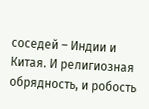соседей – Индии и Китая. И религиозная обрядность, и робость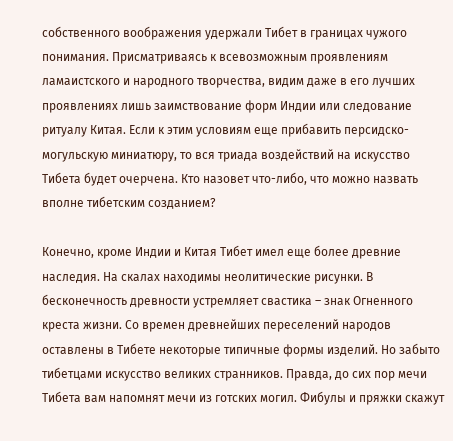собственного воображения удержали Тибет в границах чужого понимания. Присматриваясь к всевозможным проявлениям ламаистского и народного творчества, видим даже в его лучших проявлениях лишь заимствование форм Индии или следование ритуалу Китая. Если к этим условиям еще прибавить персидско-могульскую миниатюру, то вся триада воздействий на искусство Тибета будет очерчена. Кто назовет что-либо, что можно назвать вполне тибетским созданием?

Конечно, кроме Индии и Китая Тибет имел еще более древние наследия. На скалах находимы неолитические рисунки. В бесконечность древности устремляет свастика – знак Огненного креста жизни. Со времен древнейших переселений народов оставлены в Тибете некоторые типичные формы изделий. Но забыто тибетцами искусство великих странников. Правда, до сих пор мечи Тибета вам напомнят мечи из готских могил. Фибулы и пряжки скажут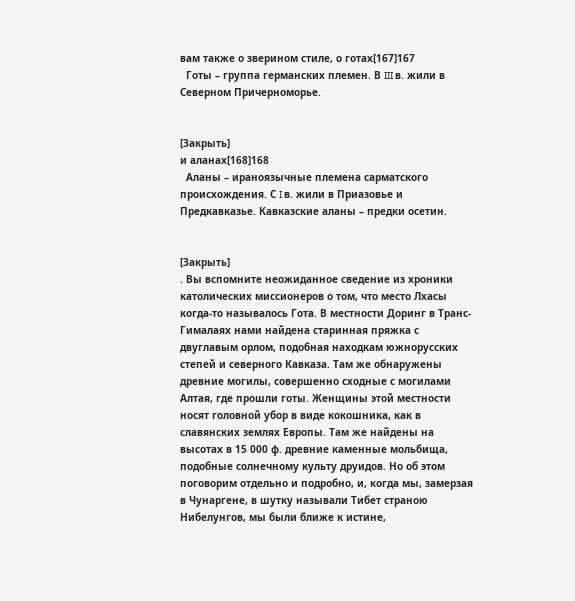вам также о зверином стиле, о готах[167]167
  Готы – группа германских племен. В III в. жили в Северном Причерноморье.


[Закрыть]
и аланах[168]168
  Аланы – ираноязычные племена сарматского происхождения. С I в. жили в Приазовье и Предкавказье. Кавказские аланы – предки осетин.


[Закрыть]
. Вы вспомните неожиданное сведение из хроники католических миссионеров о том, что место Лхасы когда-то называлось Гота. В местности Доринг в Транс-Гималаях нами найдена старинная пряжка с двуглавым орлом, подобная находкам южнорусских степей и северного Кавказа. Там же обнаружены древние могилы, совершенно сходные с могилами Алтая, где прошли готы. Женщины этой местности носят головной убор в виде кокошника, как в славянских землях Европы. Там же найдены на высотах в 15 000 ф. древние каменные мольбища, подобные солнечному культу друидов. Но об этом поговорим отдельно и подробно, и, когда мы, замерзая в Чунаргене, в шутку называли Тибет страною Нибелунгов, мы были ближе к истине,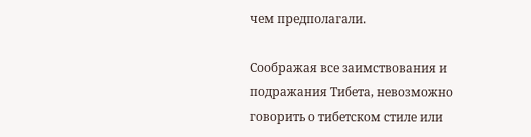чем предполагали.

Соображая все заимствования и подражания Тибета, невозможно говорить о тибетском стиле или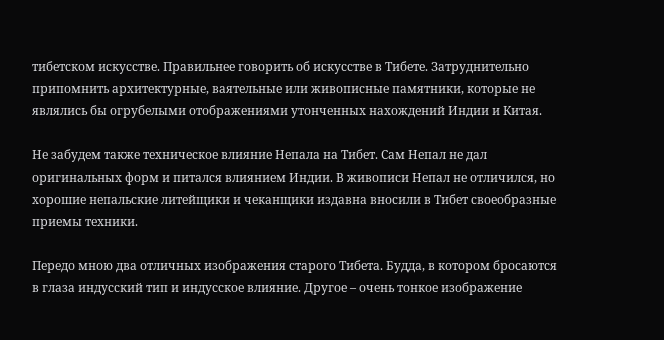тибетском искусстве. Правильнее говорить об искусстве в Тибете. Затруднительно припомнить архитектурные, ваятельные или живописные памятники, которые не являлись бы огрубелыми отображениями утонченных нахождений Индии и Китая.

Не забудем также техническое влияние Непала на Тибет. Сам Непал не дал оригинальных форм и питался влиянием Индии. В живописи Непал не отличился, но хорошие непальские литейщики и чеканщики издавна вносили в Тибет своеобразные приемы техники.

Передо мною два отличных изображения старого Тибета. Будда, в котором бросаются в глаза индусский тип и индусское влияние. Другое – очень тонкое изображение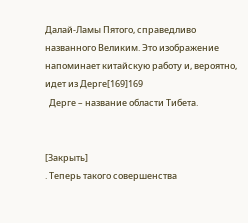Далай-Ламы Пятого, справедливо названного Великим. Это изображение напоминает китайскую работу и, вероятно, идет из Дерге[169]169
  Дерге – название области Тибета.


[Закрыть]
. Теперь такого совершенства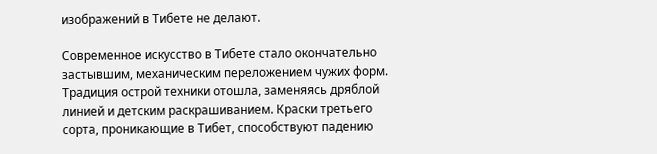изображений в Тибете не делают.

Современное искусство в Тибете стало окончательно застывшим, механическим переложением чужих форм. Традиция острой техники отошла, заменяясь дряблой линией и детским раскрашиванием. Краски третьего сорта, проникающие в Тибет, способствуют падению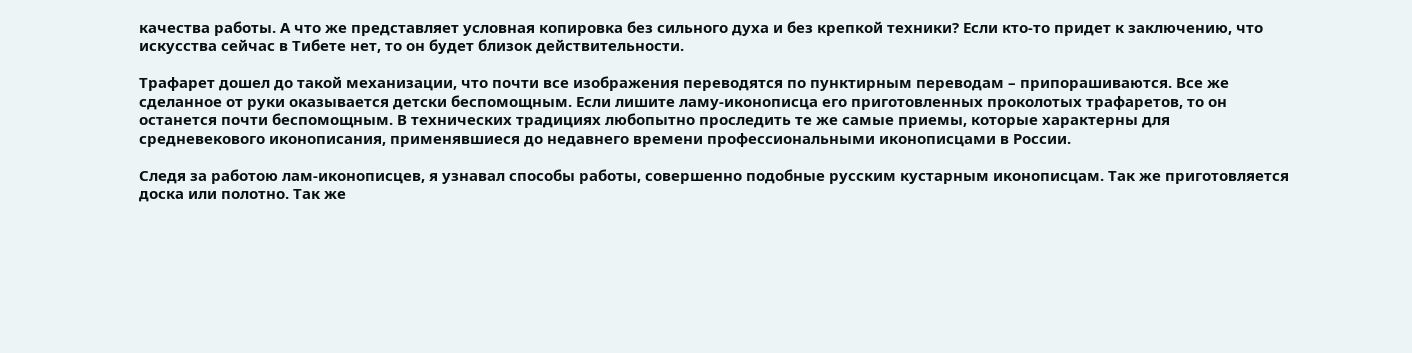качества работы. А что же представляет условная копировка без сильного духа и без крепкой техники? Если кто-то придет к заключению, что искусства сейчас в Тибете нет, то он будет близок действительности.

Трафарет дошел до такой механизации, что почти все изображения переводятся по пунктирным переводам – припорашиваются. Все же сделанное от руки оказывается детски беспомощным. Если лишите ламу-иконописца его приготовленных проколотых трафаретов, то он останется почти беспомощным. В технических традициях любопытно проследить те же самые приемы, которые характерны для средневекового иконописания, применявшиеся до недавнего времени профессиональными иконописцами в России.

Следя за работою лам-иконописцев, я узнавал способы работы, совершенно подобные русским кустарным иконописцам. Так же приготовляется доска или полотно. Так же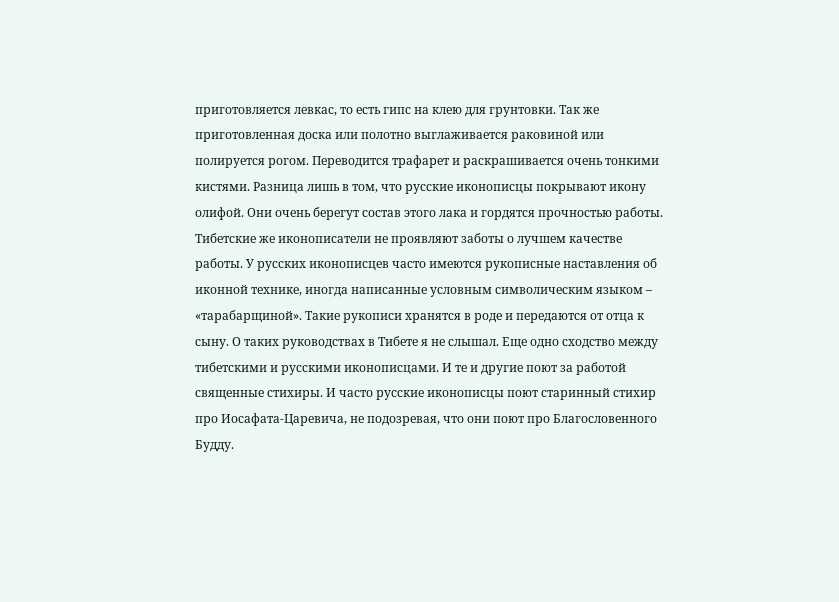приготовляется левкас, то есть гипс на клею для грунтовки. Так же приготовленная доска или полотно выглаживается раковиной или полируется рогом. Переводится трафарет и раскрашивается очень тонкими кистями. Разница лишь в том, что русские иконописцы покрывают икону олифой. Они очень берегут состав этого лака и гордятся прочностью работы. Тибетские же иконописатели не проявляют заботы о лучшем качестве работы. У русских иконописцев часто имеются рукописные наставления об иконной технике, иногда написанные условным символическим языком – «тарабарщиной». Такие рукописи хранятся в роде и передаются от отца к сыну. О таких руководствах в Тибете я не слышал. Еще одно сходство между тибетскими и русскими иконописцами. И те и другие поют за работой священные стихиры. И часто русские иконописцы поют старинный стихир про Иосафата-Царевича, не подозревая, что они поют про Благословенного Будду.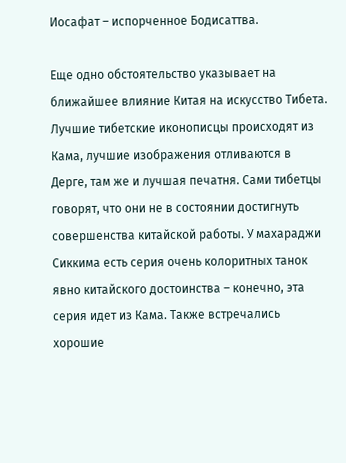Иосафат – испорченное Бодисаттва.

Еще одно обстоятельство указывает на ближайшее влияние Китая на искусство Тибета. Лучшие тибетские иконописцы происходят из Кама, лучшие изображения отливаются в Дерге, там же и лучшая печатня. Сами тибетцы говорят, что они не в состоянии достигнуть совершенства китайской работы. У махараджи Сиккима есть серия очень колоритных танок явно китайского достоинства – конечно, эта серия идет из Кама. Также встречались хорошие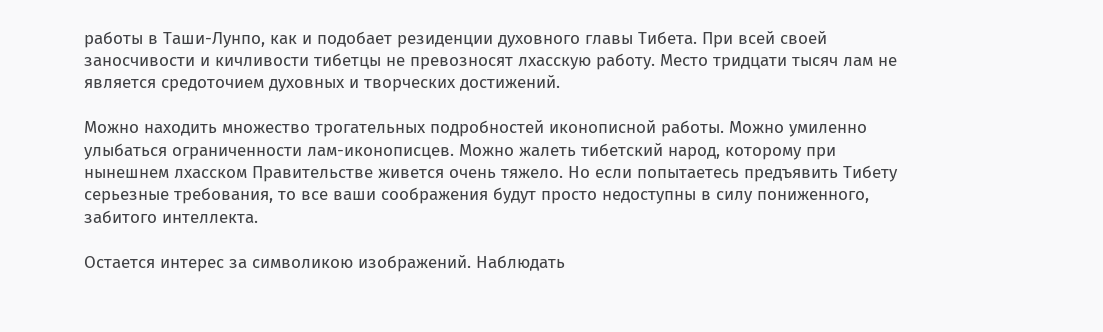работы в Таши-Лунпо, как и подобает резиденции духовного главы Тибета. При всей своей заносчивости и кичливости тибетцы не превозносят лхасскую работу. Место тридцати тысяч лам не является средоточием духовных и творческих достижений.

Можно находить множество трогательных подробностей иконописной работы. Можно умиленно улыбаться ограниченности лам-иконописцев. Можно жалеть тибетский народ, которому при нынешнем лхасском Правительстве живется очень тяжело. Но если попытаетесь предъявить Тибету серьезные требования, то все ваши соображения будут просто недоступны в силу пониженного, забитого интеллекта.

Остается интерес за символикою изображений. Наблюдать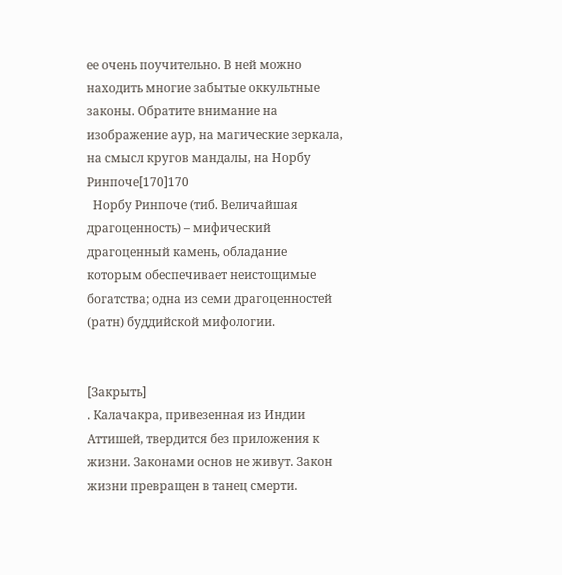ее очень поучительно. В ней можно находить многие забытые оккультные законы. Обратите внимание на изображение аур, на магические зеркала, на смысл кругов мандалы, на Норбу Ринпоче[170]170
  Норбу Ринпоче (тиб. Величайшая драгоценность) – мифический драгоценный камень, обладание которым обеспечивает неистощимые богатства; одна из семи драгоценностей (ратн) буддийской мифологии.


[Закрыть]
. Калачакра, привезенная из Индии Аттишей, твердится без приложения к жизни. Законами основ не живут. Закон жизни превращен в танец смерти.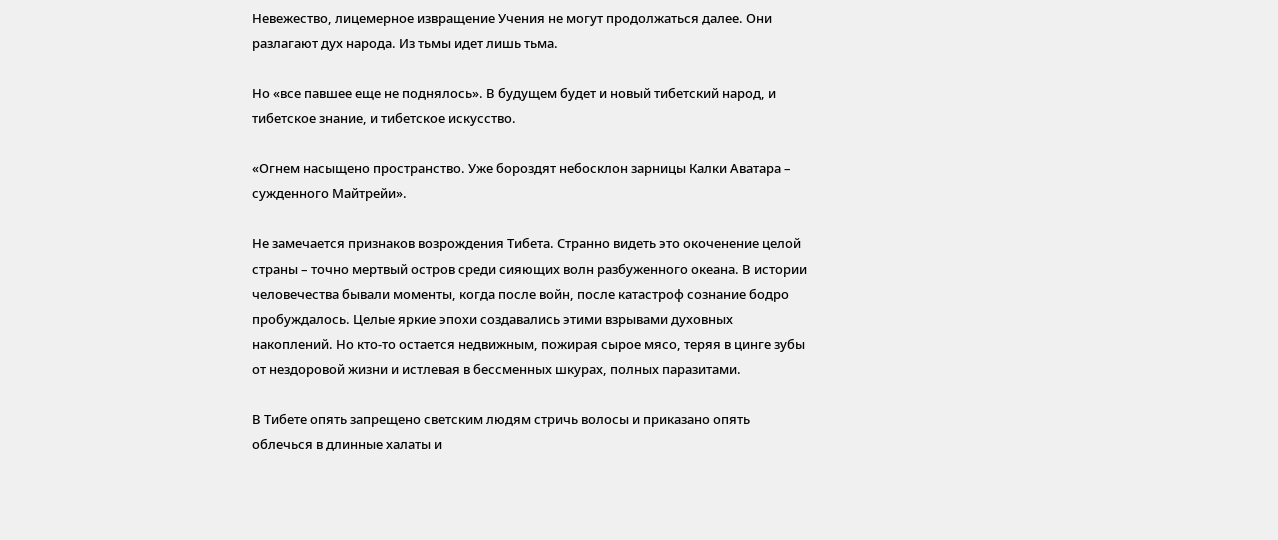Невежество, лицемерное извращение Учения не могут продолжаться далее. Они разлагают дух народа. Из тьмы идет лишь тьма.

Но «все павшее еще не поднялось». В будущем будет и новый тибетский народ, и тибетское знание, и тибетское искусство.

«Огнем насыщено пространство. Уже бороздят небосклон зарницы Калки Аватара – сужденного Майтрейи».

Не замечается признаков возрождения Тибета. Странно видеть это окоченение целой страны – точно мертвый остров среди сияющих волн разбуженного океана. В истории человечества бывали моменты, когда после войн, после катастроф сознание бодро пробуждалось. Целые яркие эпохи создавались этими взрывами духовных накоплений. Но кто-то остается недвижным, пожирая сырое мясо, теряя в цинге зубы от нездоровой жизни и истлевая в бессменных шкурах, полных паразитами.

В Тибете опять запрещено светским людям стричь волосы и приказано опять облечься в длинные халаты и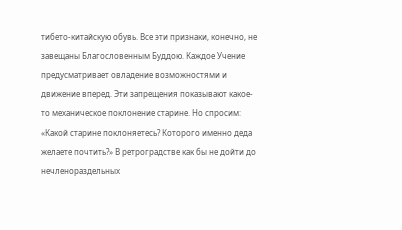тибето-китайскую обувь. Все эти признаки, конечно, не завещаны Благословенным Буддою. Каждое Учение предусматривает овладение возможностями и движение вперед. Эти запрещения показывают какое-то механическое поклонение старине. Но спросим: «Какой старине поклоняетесь? Которого именно деда желаете почтить?» В ретроградстве как бы не дойти до нечленораздельных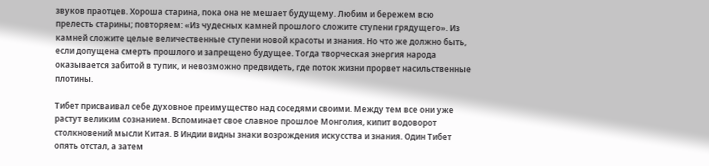звуков праотцев. Хороша старина, пока она не мешает будущему. Любим и бережем всю прелесть старины; повторяем: «Из чудесных камней прошлого сложите ступени грядущего». Из камней сложите целые величественные ступени новой красоты и знания. Но что же должно быть, если допущена смерть прошлого и запрещено будущее. Тогда творческая энергия народа оказывается забитой в тупик, и невозможно предвидеть, где поток жизни прорвет насильственные плотины.

Тибет присваивал себе духовное преимущество над соседями своими. Между тем все они уже растут великим сознанием. Вспоминает свое славное прошлое Монголия, кипит водоворот столкновений мысли Китая. В Индии видны знаки возрождения искусства и знания. Один Тибет опять отстал, а затем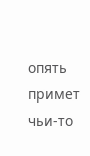опять примет чьи-то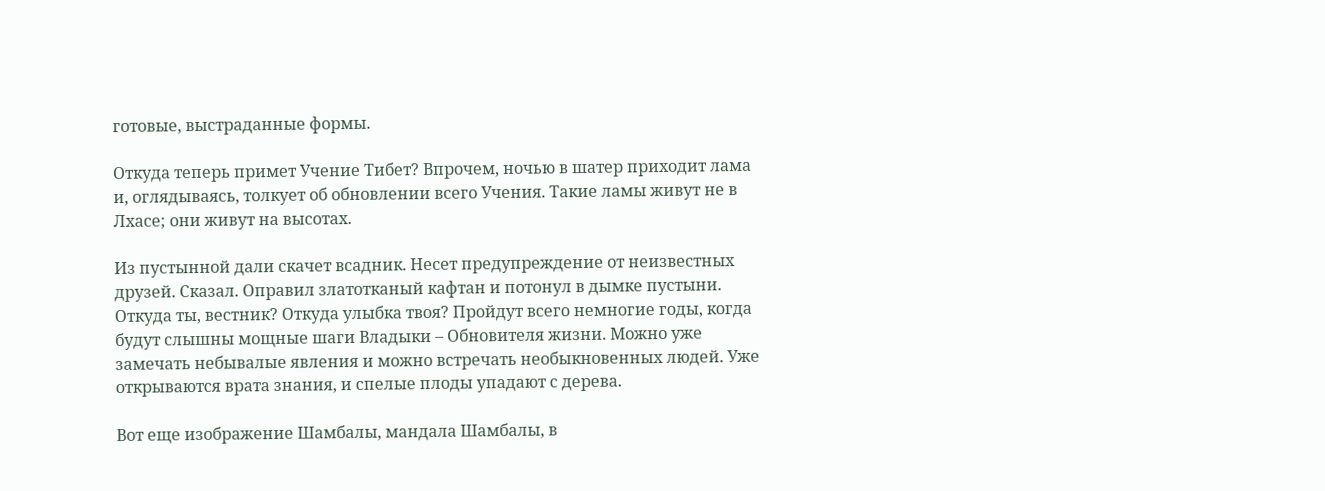готовые, выстраданные формы.

Откуда теперь примет Учение Тибет? Впрочем, ночью в шатер приходит лама и, оглядываясь, толкует об обновлении всего Учения. Такие ламы живут не в Лхасе; они живут на высотах.

Из пустынной дали скачет всадник. Несет предупреждение от неизвестных друзей. Сказал. Оправил златотканый кафтан и потонул в дымке пустыни. Откуда ты, вестник? Откуда улыбка твоя? Пройдут всего немногие годы, когда будут слышны мощные шаги Владыки – Обновителя жизни. Можно уже замечать небывалые явления и можно встречать необыкновенных людей. Уже открываются врата знания, и спелые плоды упадают с дерева.

Вот еще изображение Шамбалы, мандала Шамбалы, в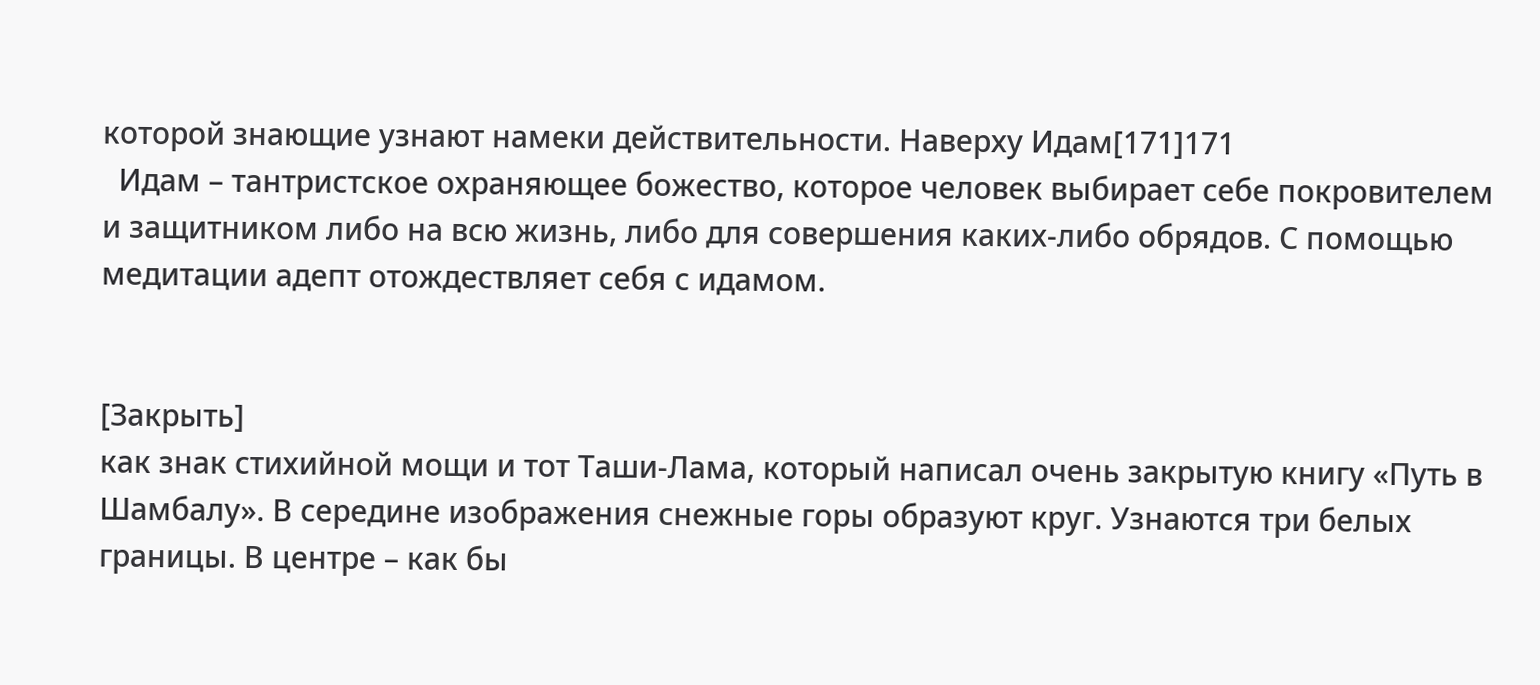которой знающие узнают намеки действительности. Наверху Идам[171]171
  Идам – тантристское охраняющее божество, которое человек выбирает себе покровителем и защитником либо на всю жизнь, либо для совершения каких-либо обрядов. С помощью медитации адепт отождествляет себя с идамом.


[Закрыть]
как знак стихийной мощи и тот Таши-Лама, который написал очень закрытую книгу «Путь в Шамбалу». В середине изображения снежные горы образуют круг. Узнаются три белых границы. В центре – как бы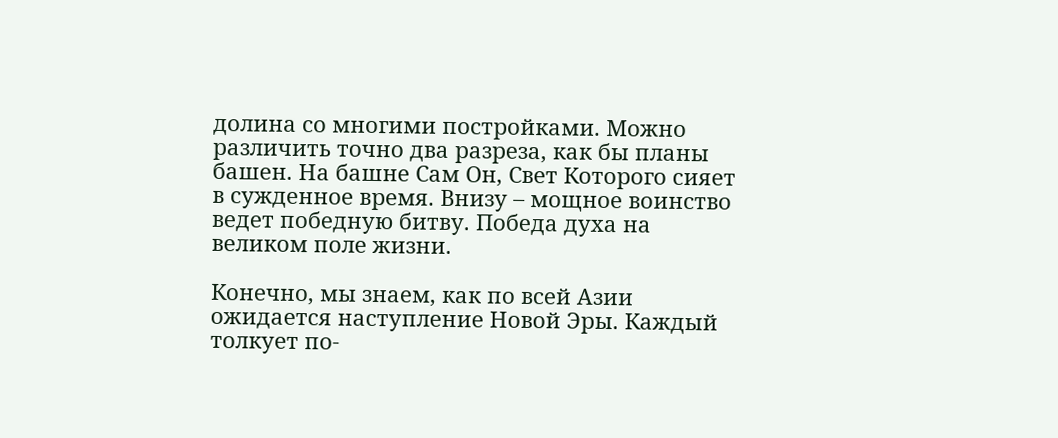долина со многими постройками. Можно различить точно два разреза, как бы планы башен. На башне Сам Он, Свет Которого сияет в сужденное время. Внизу – мощное воинство ведет победную битву. Победа духа на великом поле жизни.

Конечно, мы знаем, как по всей Азии ожидается наступление Новой Эры. Каждый толкует по-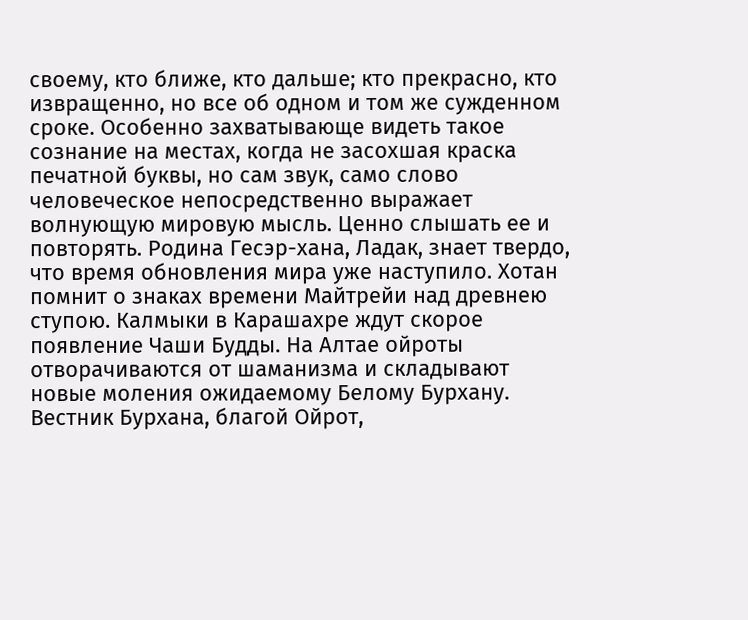своему, кто ближе, кто дальше; кто прекрасно, кто извращенно, но все об одном и том же сужденном сроке. Особенно захватывающе видеть такое сознание на местах, когда не засохшая краска печатной буквы, но сам звук, само слово человеческое непосредственно выражает волнующую мировую мысль. Ценно слышать ее и повторять. Родина Гесэр-хана, Ладак, знает твердо, что время обновления мира уже наступило. Хотан помнит о знаках времени Майтрейи над древнею ступою. Калмыки в Карашахре ждут скорое появление Чаши Будды. На Алтае ойроты отворачиваются от шаманизма и складывают новые моления ожидаемому Белому Бурхану. Вестник Бурхана, благой Ойрот,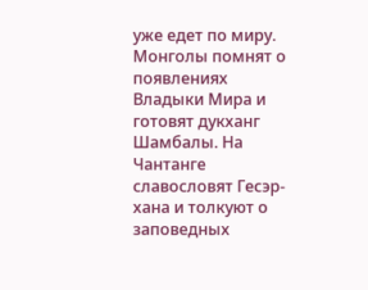уже едет по миру. Монголы помнят о появлениях Владыки Мира и готовят дукханг Шамбалы. На Чантанге славословят Гесэр-хана и толкуют о заповедных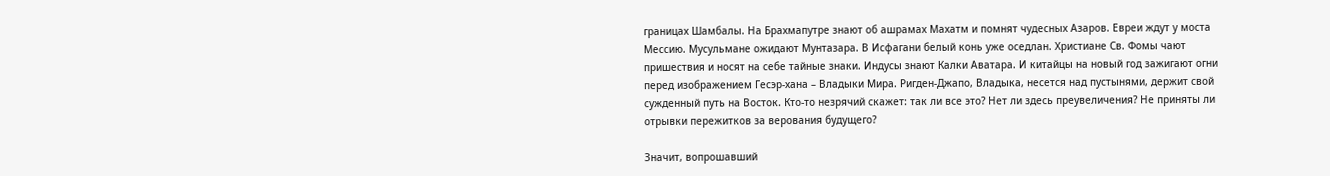границах Шамбалы. На Брахмапутре знают об ашрамах Махатм и помнят чудесных Азаров. Евреи ждут у моста Мессию. Мусульмане ожидают Мунтазара. В Исфагани белый конь уже оседлан. Христиане Св. Фомы чают пришествия и носят на себе тайные знаки. Индусы знают Калки Аватара. И китайцы на новый год зажигают огни перед изображением Гесэр-хана – Владыки Мира. Ригден-Джапо, Владыка, несется над пустынями, держит свой сужденный путь на Восток. Кто-то незрячий скажет: так ли все это? Нет ли здесь преувеличения? Не приняты ли отрывки пережитков за верования будущего?

Значит, вопрошавший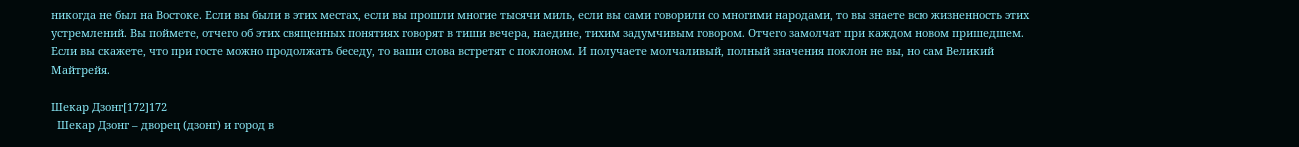никогда не был на Востоке. Если вы были в этих местах, если вы прошли многие тысячи миль, если вы сами говорили со многими народами, то вы знаете всю жизненность этих устремлений. Вы поймете, отчего об этих священных понятиях говорят в тиши вечера, наедине, тихим задумчивым говором. Отчего замолчат при каждом новом пришедшем. Если вы скажете, что при госте можно продолжать беседу, то ваши слова встретят с поклоном. И получаете молчаливый, полный значения поклон не вы, но сам Великий Майтрейя.

Шекар Дзонг[172]172
  Шекар Дзонг – дворец (дзонг) и город в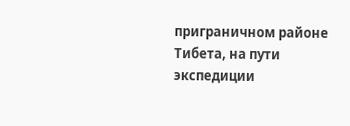приграничном районе Тибета, на пути экспедиции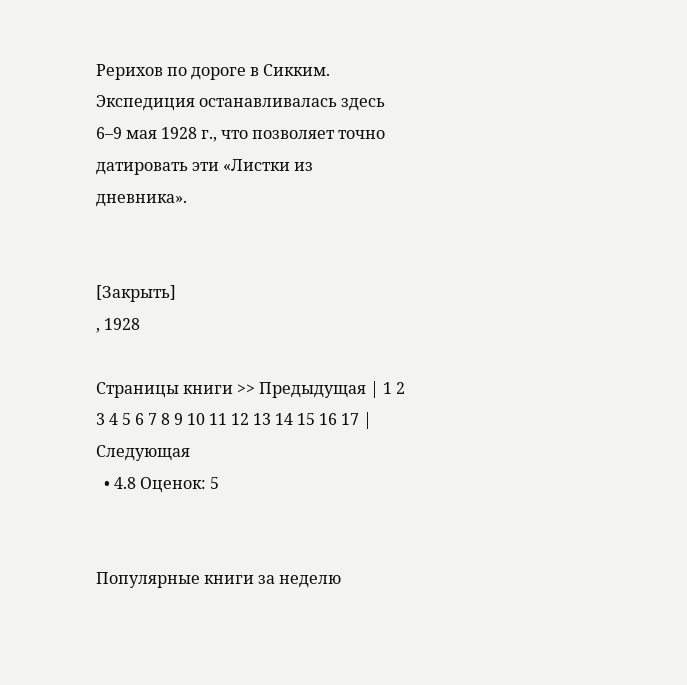Рерихов по дороге в Сикким. Экспедиция останавливалась здесь 6–9 мая 1928 г., что позволяет точно датировать эти «Листки из дневника».


[Закрыть]
, 1928

Страницы книги >> Предыдущая | 1 2 3 4 5 6 7 8 9 10 11 12 13 14 15 16 17 | Следующая
  • 4.8 Оценок: 5


Популярные книги за неделю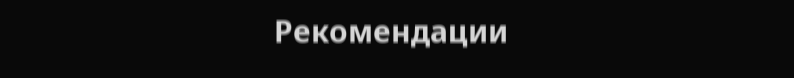Рекомендации